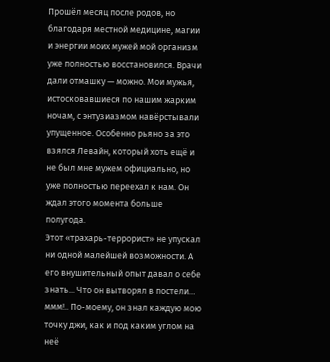Прошёл месяц после родов, но благодаря местной медицине, магии и энергии моих мужей мой организм уже полностью восстановился. Врачи дали отмашку — можно. Мои мужья, истосковавшиеся по нашим жарким ночам, с энтузиазмом навёрстывали упущенное. Особенно рьяно за это взялся Левайн, который хоть ещё и не был мне мужем официально, но уже полностью переехал к нам. Он ждал этого момента больше полугода.
Этот «трахарь-террорист» не упускал ни одной малейшей возможности. А его внушительный опыт давал о себе знать... Что он вытворял в постели… ммм!.. По-моему, он знал каждую мою точку джи, как и под каким углом на неё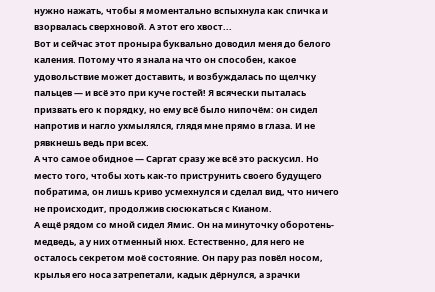нужно нажать, чтобы я моментально вспыхнула как спичка и взорвалась сверхновой. А этот его хвост...
Вот и сейчас этот проныра буквально доводил меня до белого каления. Потому что я знала на что он способен, какое удовольствие может доставить, и возбуждалась по щелчку пальцев — и всё это при куче гостей! Я всячески пыталась призвать его к порядку, но ему всё было нипочём: он сидел напротив и нагло ухмылялся, глядя мне прямо в глаза. И не рявкнешь ведь при всех.
А что самое обидное — Саргат сразу же всё это раскусил. Но место того, чтобы хоть как-то приструнить своего будущего побратима, он лишь криво усмехнулся и сделал вид, что ничего не происходит, продолжив сюсюкаться с Кианом.
А ещё рядом со мной сидел Ямис. Он на минуточку оборотень-медведь, а у них отменный нюх. Естественно, для него не осталось секретом моё состояние. Он пару раз повёл носом, крылья его носа затрепетали, кадык дёрнулся, а зрачки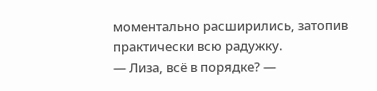моментально расширились, затопив практически всю радужку.
— Лиза, всё в порядке? —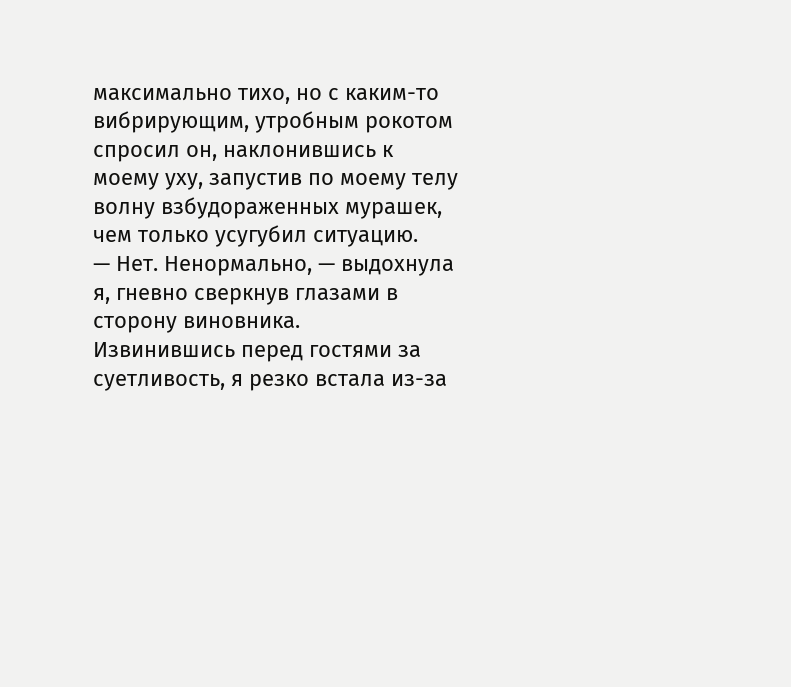максимально тихо, но с каким-то вибрирующим, утробным рокотом спросил он, наклонившись к моему уху, запустив по моему телу волну взбудораженных мурашек, чем только усугубил ситуацию.
— Нет. Ненормально, — выдохнула я, гневно сверкнув глазами в сторону виновника.
Извинившись перед гостями за суетливость, я резко встала из-за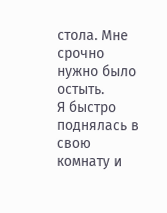стола. Мне срочно нужно было остыть.
Я быстро поднялась в свою комнату и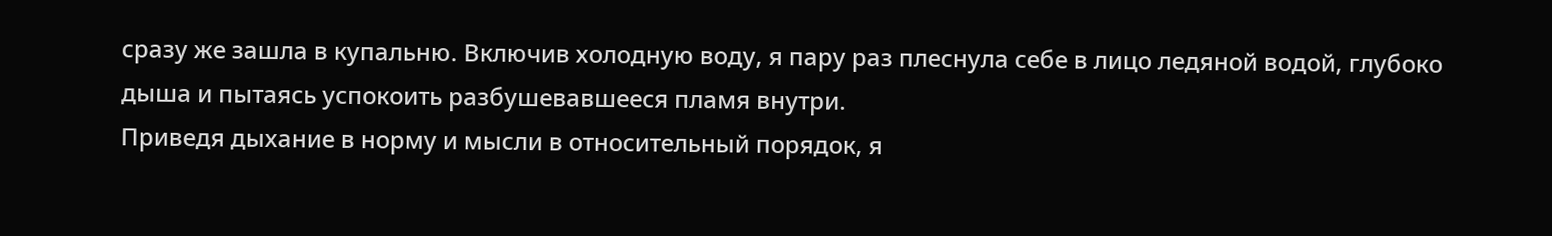сразу же зашла в купальню. Включив холодную воду, я пару раз плеснула себе в лицо ледяной водой, глубоко дыша и пытаясь успокоить разбушевавшееся пламя внутри.
Приведя дыхание в норму и мысли в относительный порядок, я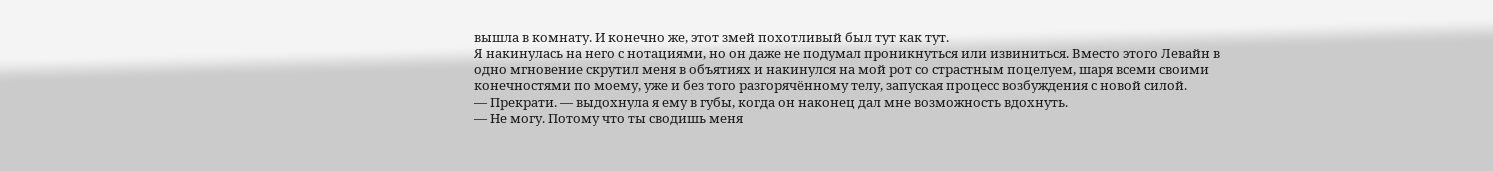вышла в комнату. И конечно же, этот змей похотливый был тут как тут.
Я накинулась на него с нотациями, но он даже не подумал проникнуться или извиниться. Вместо этого Левайн в одно мгновение скрутил меня в объятиях и накинулся на мой рот со страстным поцелуем, шаря всеми своими конечностями по моему, уже и без того разгорячённому телу, запуская процесс возбуждения с новой силой.
— Прекрати. — выдохнула я ему в губы, когда он наконец дал мне возможность вдохнуть.
— Не могу. Потому что ты сводишь меня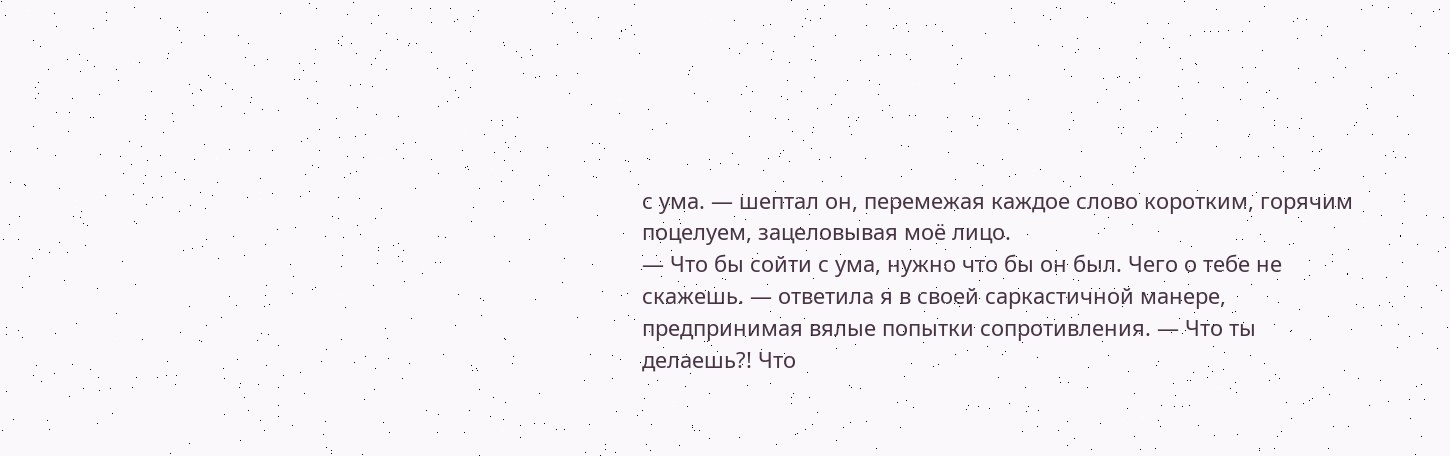с ума. — шептал он, перемежая каждое слово коротким, горячим поцелуем, зацеловывая моё лицо.
— Что бы сойти с ума, нужно что бы он был. Чего о тебе не скажешь. — ответила я в своей саркастичной манере, предпринимая вялые попытки сопротивления. — Что ты делаешь?! Что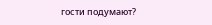гости подумают?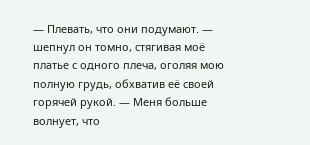— Плевать, что они подумают. — шепнул он томно, стягивая моё платье с одного плеча, оголяя мою полную грудь, обхватив её своей горячей рукой. — Меня больше волнует, что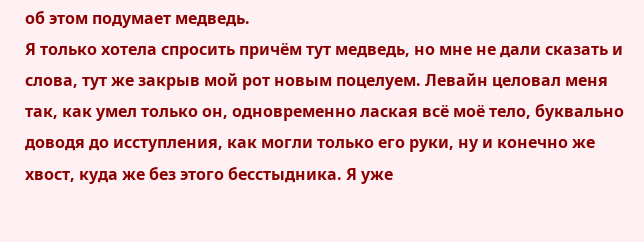об этом подумает медведь.
Я только хотела спросить причём тут медведь, но мне не дали сказать и слова, тут же закрыв мой рот новым поцелуем. Левайн целовал меня так, как умел только он, одновременно лаская всё моё тело, буквально доводя до исступления, как могли только его руки, ну и конечно же хвост, куда же без этого бесстыдника. Я уже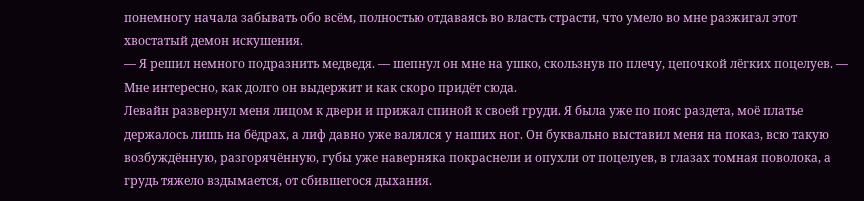понемногу начала забывать обо всём, полностью отдаваясь во власть страсти, что умело во мне разжигал этот хвостатый демон искушения.
— Я решил немного подразнить медведя. — шепнул он мне на ушко, скользнув по плечу, цепочкой лёгких поцелуев. — Мне интересно, как долго он выдержит и как скоро придёт сюда.
Левайн развернул меня лицом к двери и прижал спиной к своей груди. Я была уже по пояс раздета, моё платье держалось лишь на бёдрах, а лиф давно уже валялся у наших ног. Он буквально выставил меня на показ, всю такую возбуждённую, разгорячённую, губы уже наверняка покраснели и опухли от поцелуев, в глазах томная поволока, а грудь тяжело вздымается, от сбившегося дыхания.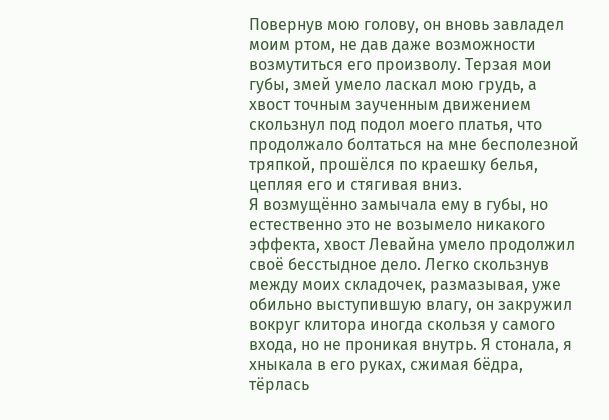Повернув мою голову, он вновь завладел моим ртом, не дав даже возможности возмутиться его произволу. Терзая мои губы, змей умело ласкал мою грудь, а хвост точным заученным движением скользнул под подол моего платья, что продолжало болтаться на мне бесполезной тряпкой, прошёлся по краешку белья, цепляя его и стягивая вниз.
Я возмущённо замычала ему в губы, но естественно это не возымело никакого эффекта, хвост Левайна умело продолжил своё бесстыдное дело. Легко скользнув между моих складочек, размазывая, уже обильно выступившую влагу, он закружил вокруг клитора иногда скользя у самого входа, но не проникая внутрь. Я стонала, я хныкала в его руках, сжимая бёдра, тёрлась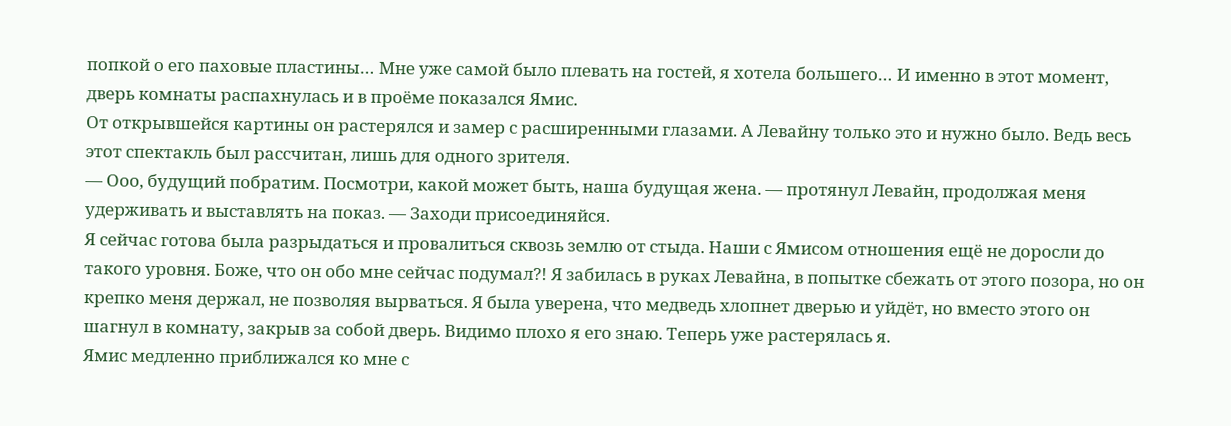попкой о его паховые пластины… Мне уже самой было плевать на гостей, я хотела большего… И именно в этот момент, дверь комнаты распахнулась и в проёме показался Ямис.
От открывшейся картины он растерялся и замер с расширенными глазами. А Левайну только это и нужно было. Ведь весь этот спектакль был рассчитан, лишь для одного зрителя.
— Ооо, будущий побратим. Посмотри, какой может быть, наша будущая жена. — протянул Левайн, продолжая меня удерживать и выставлять на показ. — Заходи присоединяйся.
Я сейчас готова была разрыдаться и провалиться сквозь землю от стыда. Наши с Ямисом отношения ещё не доросли до такого уровня. Боже, что он обо мне сейчас подумал?! Я забилась в руках Левайна, в попытке сбежать от этого позора, но он крепко меня держал, не позволяя вырваться. Я была уверена, что медведь хлопнет дверью и уйдёт, но вместо этого он шагнул в комнату, закрыв за собой дверь. Видимо плохо я его знаю. Теперь уже растерялась я.
Ямис медленно приближался ко мне с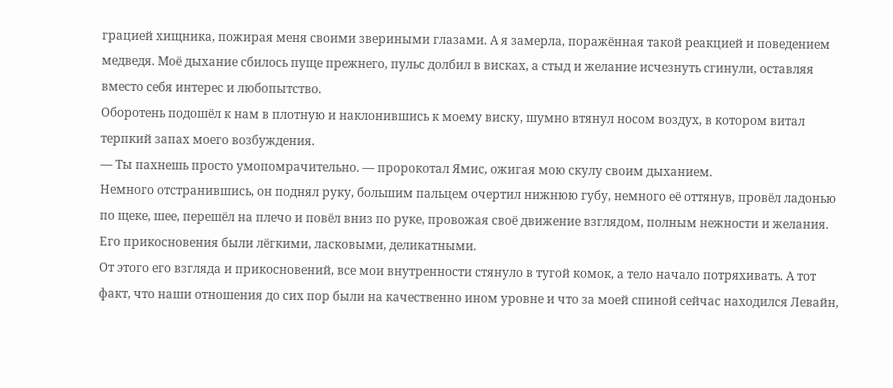грацией хищника, пожирая меня своими звериными глазами. А я замерла, поражённая такой реакцией и поведением медведя. Моё дыхание сбилось пуще прежнего, пульс долбил в висках, а стыд и желание исчезнуть сгинули, оставляя вместо себя интерес и любопытство.
Оборотень подошёл к нам в плотную и наклонившись к моему виску, шумно втянул носом воздух, в котором витал терпкий запах моего возбуждения.
— Ты пахнешь просто умопомрачительно. — пророкотал Ямис, ожигая мою скулу своим дыханием.
Немного отстранившись, он поднял руку, большим пальцем очертил нижнюю губу, немного её оттянув, провёл ладонью по щеке, шее, перешёл на плечо и повёл вниз по руке, провожая своё движение взглядом, полным нежности и желания. Его прикосновения были лёгкими, ласковыми, деликатными.
От этого его взгляда и прикосновений, все мои внутренности стянуло в тугой комок, а тело начало потряхивать. А тот факт, что наши отношения до сих пор были на качественно ином уровне и что за моей спиной сейчас находился Левайн,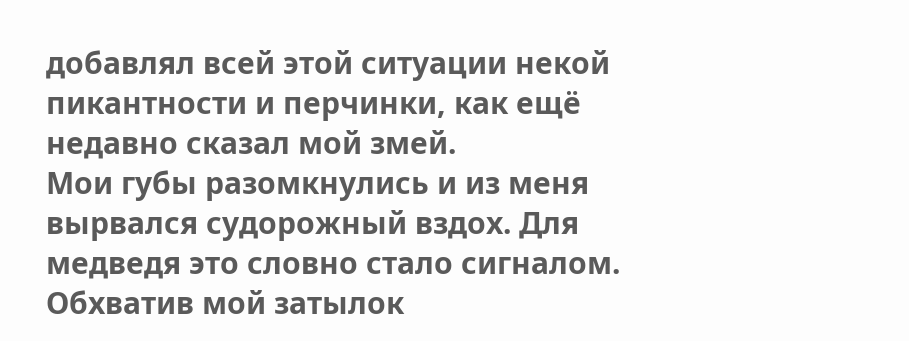добавлял всей этой ситуации некой пикантности и перчинки, как ещё недавно сказал мой змей.
Мои губы разомкнулись и из меня вырвался судорожный вздох. Для медведя это словно стало сигналом. Обхватив мой затылок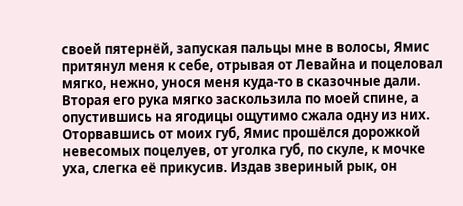своей пятернёй, запуская пальцы мне в волосы, Ямис притянул меня к себе, отрывая от Левайна и поцеловал мягко, нежно, унося меня куда-то в сказочные дали. Вторая его рука мягко заскользила по моей спине, а опустившись на ягодицы ощутимо сжала одну из них.
Оторвавшись от моих губ, Ямис прошёлся дорожкой невесомых поцелуев, от уголка губ, по скуле, к мочке уха, слегка её прикусив. Издав звериный рык, он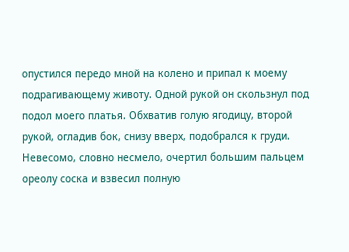опустился передо мной на колено и припал к моему подрагивающему животу. Одной рукой он скользнул под подол моего платья. Обхватив голую ягодицу, второй рукой, огладив бок, снизу вверх, подобрался к груди. Невесомо, словно несмело, очертил большим пальцем ореолу соска и взвесил полную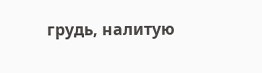грудь, налитую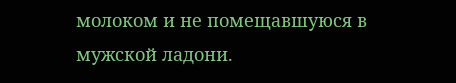молоком и не помещавшуюся в мужской ладони.